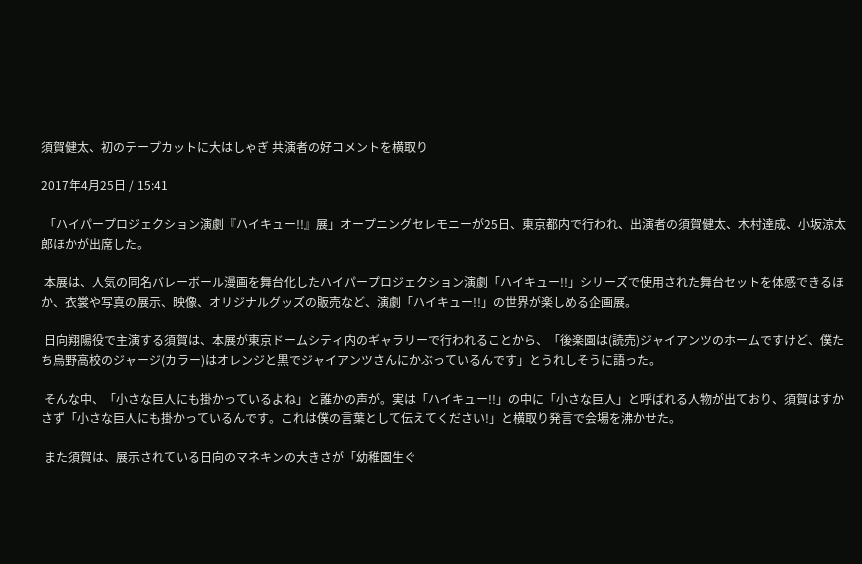須賀健太、初のテープカットに大はしゃぎ 共演者の好コメントを横取り

2017年4月25日 / 15:41

 「ハイパープロジェクション演劇『ハイキュー!!』展」オープニングセレモニーが25日、東京都内で行われ、出演者の須賀健太、木村達成、小坂涼太郎ほかが出席した。

 本展は、人気の同名バレーボール漫画を舞台化したハイパープロジェクション演劇「ハイキュー!!」シリーズで使用された舞台セットを体感できるほか、衣裳や写真の展示、映像、オリジナルグッズの販売など、演劇「ハイキュー!!」の世界が楽しめる企画展。

 日向翔陽役で主演する須賀は、本展が東京ドームシティ内のギャラリーで行われることから、「後楽園は(読売)ジャイアンツのホームですけど、僕たち烏野高校のジャージ(カラー)はオレンジと黒でジャイアンツさんにかぶっているんです」とうれしそうに語った。

 そんな中、「小さな巨人にも掛かっているよね」と誰かの声が。実は「ハイキュー!!」の中に「小さな巨人」と呼ばれる人物が出ており、須賀はすかさず「小さな巨人にも掛かっているんです。これは僕の言葉として伝えてください!」と横取り発言で会場を沸かせた。

 また須賀は、展示されている日向のマネキンの大きさが「幼稚園生ぐ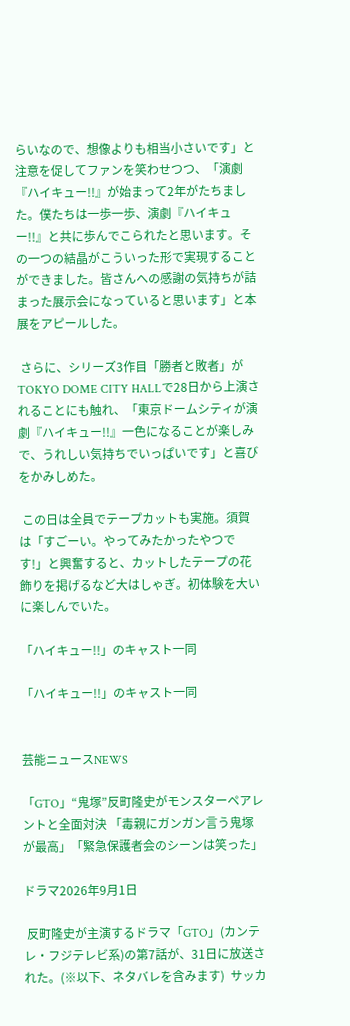らいなので、想像よりも相当小さいです」と注意を促してファンを笑わせつつ、「演劇『ハイキュー!!』が始まって2年がたちました。僕たちは一歩一歩、演劇『ハイキュー!!』と共に歩んでこられたと思います。その一つの結晶がこういった形で実現することができました。皆さんへの感謝の気持ちが詰まった展示会になっていると思います」と本展をアピールした。

 さらに、シリーズ3作目「勝者と敗者」がTOKYO DOME CITY HALLで28日から上演されることにも触れ、「東京ドームシティが演劇『ハイキュー!!』一色になることが楽しみで、うれしい気持ちでいっぱいです」と喜びをかみしめた。

 この日は全員でテープカットも実施。須賀は「すごーい。やってみたかったやつです!」と興奮すると、カットしたテープの花飾りを掲げるなど大はしゃぎ。初体験を大いに楽しんでいた。

「ハイキュー!!」のキャスト一同

「ハイキュー!!」のキャスト一同


芸能ニュースNEWS

「GTO」“鬼塚”反町隆史がモンスターペアレントと全面対決 「毒親にガンガン言う鬼塚が最高」「緊急保護者会のシーンは笑った」

ドラマ2026年9月1日

 反町隆史が主演するドラマ「GTO」(カンテレ・フジテレビ系)の第7話が、31日に放送された。(※以下、ネタバレを含みます)  サッカ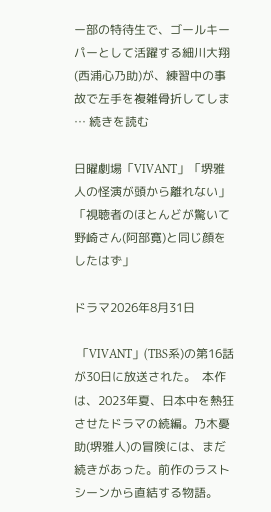ー部の特待生で、ゴールキーパーとして活躍する細川大翔(西浦心乃助)が、練習中の事故で左手を複雑骨折してしま … 続きを読む

日曜劇場「VIVANT」「堺雅人の怪演が頭から離れない」「視聴者のほとんどが驚いて野崎さん(阿部寛)と同じ顔をしたはず」

ドラマ2026年8月31日

 「VIVANT」(TBS系)の第16話が30日に放送された。  本作は、2023年夏、日本中を熱狂させたドラマの続編。乃木憂助(堺雅人)の冒険には、まだ続きがあった。前作のラストシーンから直結する物語。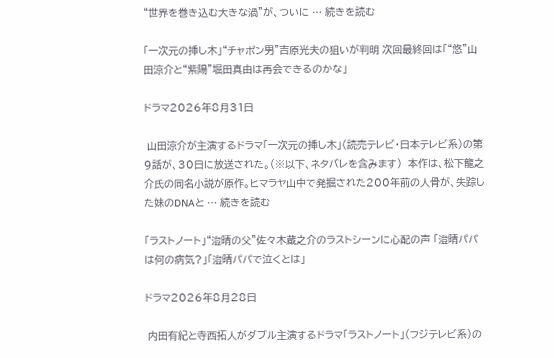“世界を巻き込む大きな渦”が、ついに … 続きを読む

「一次元の挿し木」“チャポン男”吉原光夫の狙いが判明 次回最終回は「“悠”山田涼介と“紫陽”堀田真由は再会できるのかな」

ドラマ2026年8月31日

 山田涼介が主演するドラマ「一次元の挿し木」(読売テレビ・日本テレビ系)の第9話が、30日に放送された。(※以下、ネタバレを含みます)  本作は、松下龍之介氏の同名小説が原作。ヒマラヤ山中で発掘された200年前の人骨が、失踪した妹のDNAと … 続きを読む

「ラストノート」“澄晴の父”佐々木蔵之介のラストシーンに心配の声 「澄晴パパは何の病気?」「澄晴パパで泣くとは」

ドラマ2026年8月28日

 内田有紀と寺西拓人がダブル主演するドラマ「ラストノート」(フジテレビ系)の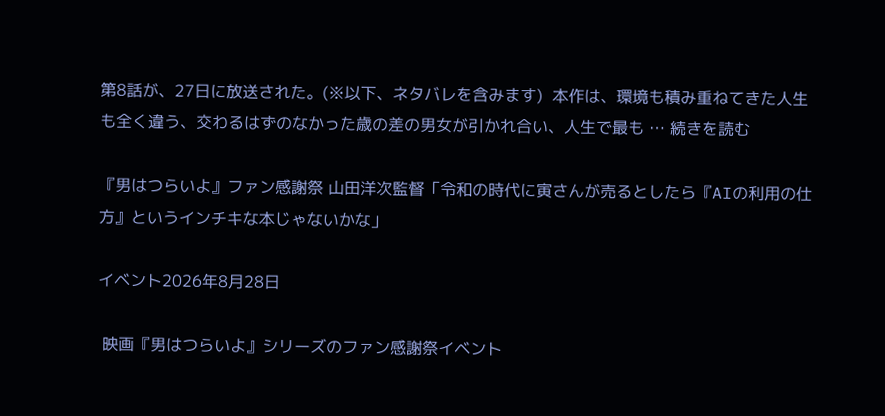第8話が、27日に放送された。(※以下、ネタバレを含みます)  本作は、環境も積み重ねてきた人生も全く違う、交わるはずのなかった歳の差の男女が引かれ合い、人生で最も … 続きを読む

『男はつらいよ』ファン感謝祭 山田洋次監督「令和の時代に寅さんが売るとしたら『AIの利用の仕方』というインチキな本じゃないかな」

イベント2026年8月28日

 映画『男はつらいよ』シリーズのファン感謝祭イベント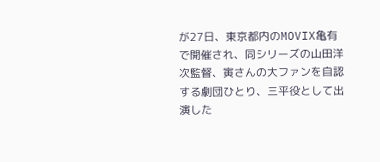が27日、東京都内のMOVIX亀有で開催され、同シリーズの山田洋次監督、寅さんの大ファンを自認する劇団ひとり、三平役として出演した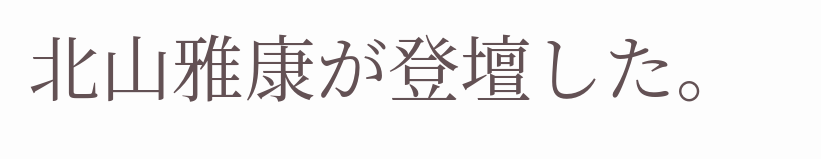北山雅康が登壇した。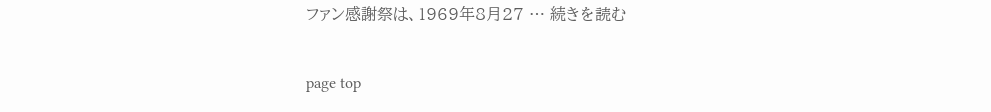ファン感謝祭は、1969年8月27 … 続きを読む

page top